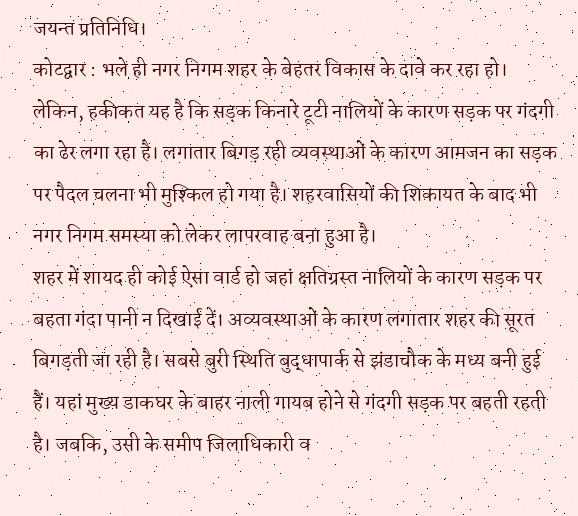जयन्त प्रतिनिधि।
कोटद्वार : भले ही नगर निगम शहर के बेहतर विकास के दावे कर रहा हो। लेकिन, हकीकत यह है कि सड़क किनारे टूटी नालियों के कारण सड़क पर गंदगी का ढेर लगा रहा है। लगातार बिगड़ रही व्यवस्थाओं के कारण आमजन का सड़क पर पैदल चलना भी मुश्किल हो गया है। शहरवासियों की शिकायत के बाद भी नगर निगम समस्या को लेकर लापरवाह बना हुआ है।
शहर में शायद ही कोई ऐसा वार्ड हो जहां क्षतिग्रस्त नालियों के कारण सड़क पर बहता गंदा पानी न दिखाई दें। अव्यवस्थाओं के कारण लगातार शहर की सूरत बिगड़ती जा रही है। सबसे बुरी स्थिति बुद्धापार्क से झंडाचौक के मध्य बनी हुई हैं। यहां मुख्य डाकघर के बाहर नाली गायब होने से गंदगी सड़क पर बहती रहती है। जबकि, उसी के समीप जिलाधिकारी व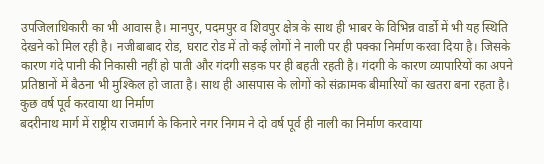उपजिलाधिकारी का भी आवास है। मानपुर, पदमपुर व शिवपुर क्षेत्र के साथ ही भाबर के विभिन्न वार्डो में भी यह स्थिति देखने को मिल रही है। नजीबाबाद रोड, घराट रोड में तो कई लोगों ने नाली पर ही पक्का निर्माण करवा दिया है। जिसके कारण गंदे पानी की निकासी नहीं हो पाती और गंदगी सड़क पर ही बहती रहती है। गंदगी के कारण व्यापारियों का अपने प्रतिष्ठानों में बैठना भी मुश्किल हो जाता है। साथ ही आसपास के लोगों को संक्रामक बीमारियों का खतरा बना रहता है।
कुछ वर्ष पूर्व करवाया था निर्माण
बदरीनाथ मार्ग में राष्ट्रीय राजमार्ग के किनारे नगर निगम ने दो वर्ष पूर्व ही नाली का निर्माण करवाया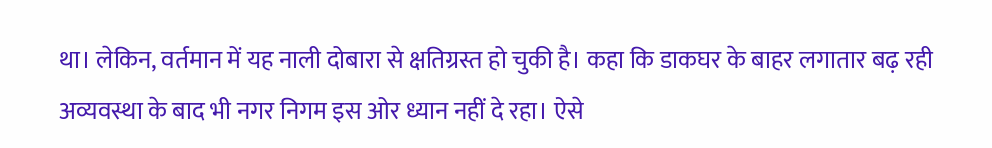था। लेकिन, वर्तमान में यह नाली दोबारा से क्षतिग्रस्त हो चुकी है। कहा कि डाकघर के बाहर लगातार बढ़ रही अव्यवस्था के बाद भी नगर निगम इस ओर ध्यान नहीं दे रहा। ऐसे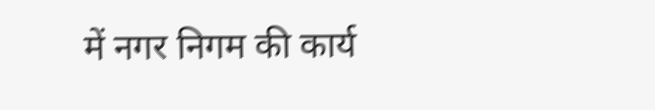में नगर निगम की कार्य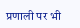प्रणाली पर भी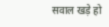सवाल खड़े हो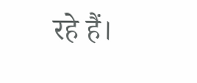रहे हैं।